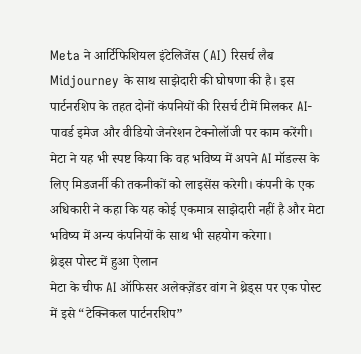Meta ने आर्टिफिशियल इंटेलिजेंस (AI) रिसर्च लैब Midjourney के साथ साझेदारी की घोषणा की है। इस पार्टनरशिप के तहत दोनों कंपनियों की रिसर्च टीमें मिलकर AI-पावर्ड इमेज और वीडियो जेनरेशन टेक्नोलॉजी पर काम करेंगी। मेटा ने यह भी स्पष्ट किया कि वह भविष्य में अपने AI मॉडल्स के लिए मिडजर्नी की तकनीकों को लाइसेंस करेगी। कंपनी के एक अधिकारी ने कहा कि यह कोई एकमात्र साझेदारी नहीं है और मेटा भविष्य में अन्य कंपनियों के साथ भी सहयोग करेगा।
थ्रेड्स पोस्ट में हुआ ऐलान
मेटा के चीफ AI ऑफिसर अलेक्ज़ेंडर वांग ने थ्रेड्स पर एक पोस्ट में इसे “टेक्निकल पार्टनरशिप”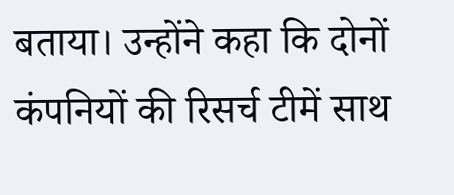बताया। उन्होंने कहा कि दोनों कंपनियों की रिसर्च टीमें साथ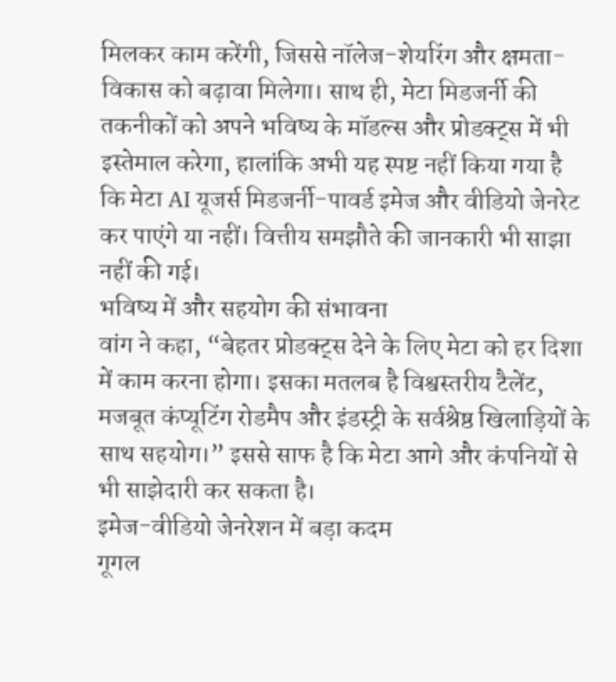मिलकर काम करेंगी, जिससे नॉलेज-शेयरिंग और क्षमता-विकास को बढ़ावा मिलेगा। साथ ही, मेटा मिडजर्नी की तकनीकों को अपने भविष्य के मॉडल्स और प्रोडक्ट्स में भी इस्तेमाल करेगा, हालांकि अभी यह स्पष्ट नहीं किया गया है कि मेटा AI यूजर्स मिडजर्नी-पावर्ड इमेज और वीडियो जेनरेट कर पाएंगे या नहीं। वित्तीय समझौते की जानकारी भी साझा नहीं की गई।
भविष्य में और सहयोग की संभावना
वांग ने कहा, “बेहतर प्रोडक्ट्स देने के लिए मेटा को हर दिशा में काम करना होगा। इसका मतलब है विश्वस्तरीय टैलेंट, मजबूत कंप्यूटिंग रोडमैप और इंडस्ट्री के सर्वश्रेष्ठ खिलाड़ियों के साथ सहयोग।” इससे साफ है कि मेटा आगे और कंपनियों से भी साझेदारी कर सकता है।
इमेज-वीडियो जेनरेशन में बड़ा कदम
गूगल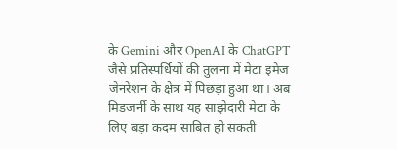के Gemini और OpenAI के ChatGPT जैसे प्रतिस्पर्धियों की तुलना में मेटा इमेज जेनरेशन के क्षेत्र में पिछड़ा हुआ था। अब मिडजर्नी के साथ यह साझेदारी मेटा के लिए बड़ा कदम साबित हो सकती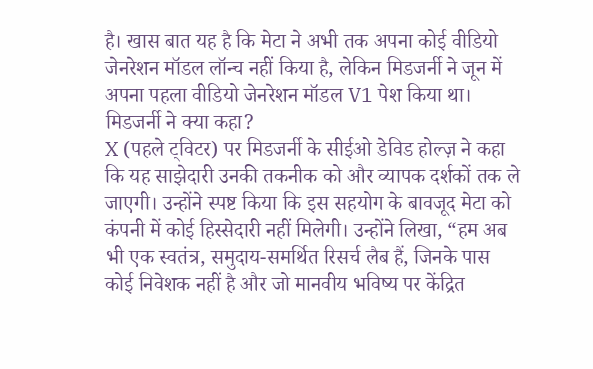है। खास बात यह है कि मेटा ने अभी तक अपना कोई वीडियो जेनरेशन मॉडल लॉन्च नहीं किया है, लेकिन मिडजर्नी ने जून में अपना पहला वीडियो जेनरेशन मॉडल V1 पेश किया था।
मिडजर्नी ने क्या कहा?
X (पहले ट्विटर) पर मिडजर्नी के सीईओ डेविड होल्ज़ ने कहा कि यह साझेदारी उनकी तकनीक को और व्यापक दर्शकों तक ले जाएगी। उन्होंने स्पष्ट किया कि इस सहयोग के बावजूद मेटा को कंपनी में कोई हिस्सेदारी नहीं मिलेगी। उन्होंने लिखा, “हम अब भी एक स्वतंत्र, समुदाय-समर्थित रिसर्च लैब हैं, जिनके पास कोई निवेशक नहीं है और जो मानवीय भविष्य पर केंद्रित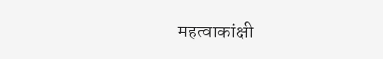महत्वाकांक्षी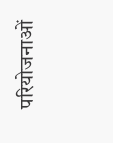परियोजनाओं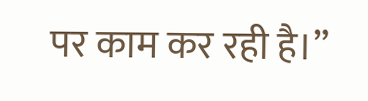पर काम कर रही है।”